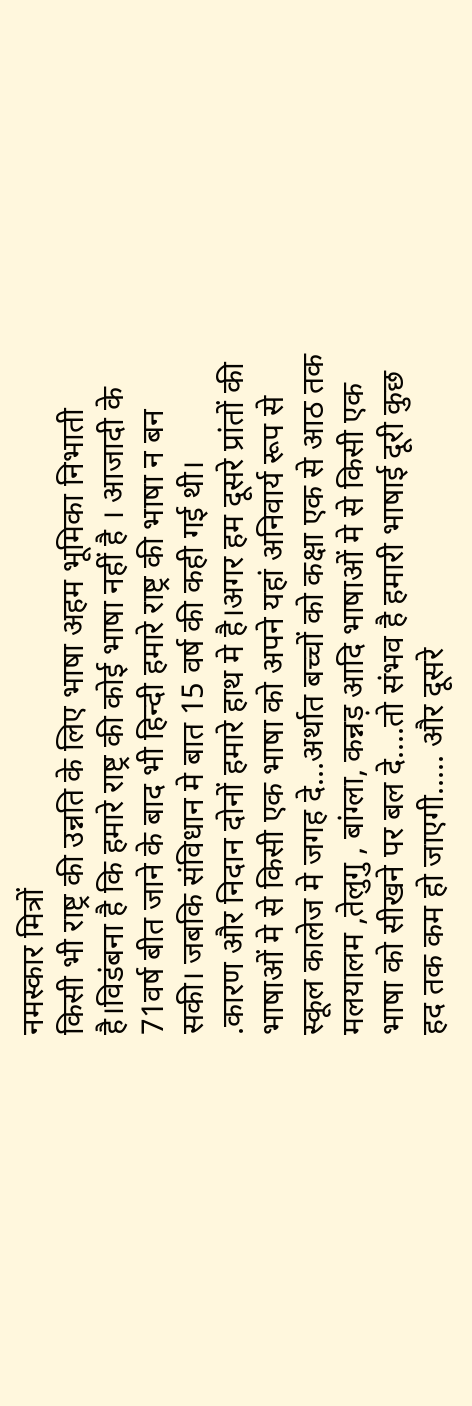नमस्कार मित्रों
किसी भी राष्ट्र की उन्नति के लिए भाषा अहम भूमिका निभाती है।विडंबना है कि हमारे राष्ट्र की कोई भाषा नहीं है । आजादी के 71वर्ष बीत जाने के बाद भी हिन्दी हमारे राष्ट्र की भाषा न बन सकी। जबकि संविधान मे बात 15 वर्ष की कही गई थी।
.कारण और निदान दोनों हमारे हाथ मे है।अगर हम दूसरे प्रांतों की भाषाओं मे से किसी एक भाषा को अपने यहां अनिवार्य रूप से स्कूल कालेज मे जगह दे...अर्थात बच्चों को कक्षा एक से आठ तक मलयालम ,तेलुगु , बांग्ला, कन्नड़ आदि भाषाओं मे से किसी एक भाषा को सीखने पर बल दे....तो संभव है हमारी भाषाई दूरी कुछ हद तक कम हो जाएगी..... और दूसरे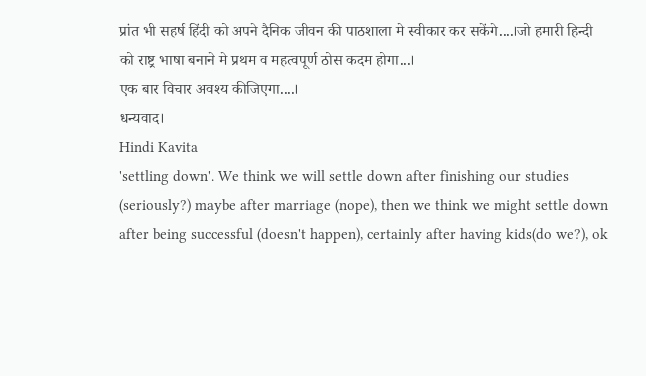प्रांत भी सहर्ष हिंदी को अपने दैनिक जीवन की पाठशाला मे स्वीकार कर सकेंगे....।जो हमारी हिन्दी को राष्ट्र भाषा बनाने मे प्रथम व महत्वपूर्ण ठोस कदम होगा...।
एक बार विचार अवश्य कीजिएगा....।
धन्यवाद।
Hindi Kavita
'settling down'. We think we will settle down after finishing our studies (seriously?) maybe after marriage (nope), then we think we might settle down after being successful (doesn't happen), certainly after having kids(do we?), ok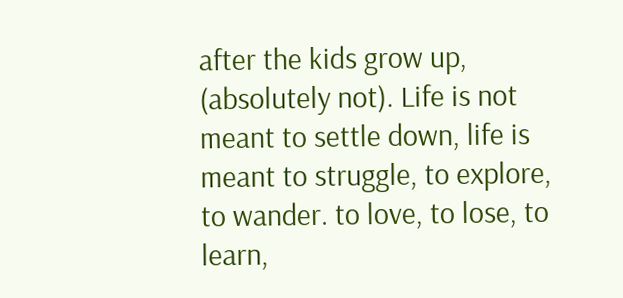after the kids grow up, (absolutely not). Life is not meant to settle down, life is meant to struggle, to explore, to wander. to love, to lose, to learn,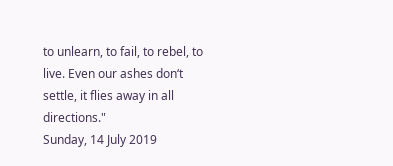to unlearn, to fail, to rebel, to live. Even our ashes don‘t settle, it flies away in all directions."
Sunday, 14 July 2019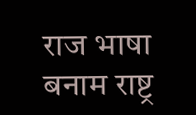राज भाषा बनाम राष्ट्र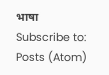भाषा
Subscribe to:
Posts (Atom)